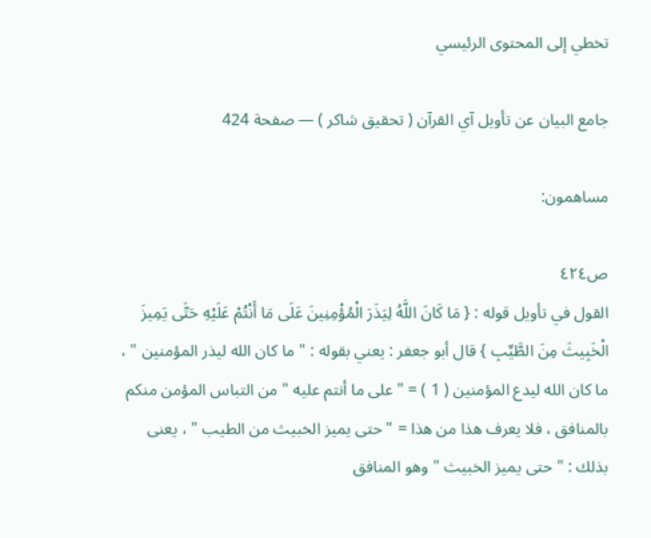تخطي إلى المحتوى الرئيسي

جامع البيان عن تأويل آي القرآن ( تحقيق شاكر ) — صفحة 424

مساهمون:

ص٤٢٤
القول في تأويل قوله : { مَا كَانَ اللَّهُ لِيَذَرَ الْمُؤْمِنِينَ عَلَى مَا أَنْتُمْ عَلَيْهِ حَتَّى يَمِيزَ الْخَبِيثَ مِنَ الطَّيِّبِ } قال أبو جعفر : يعني بقوله : " ما كان الله ليذر المؤمنين " ، ما كان الله ليدع المؤمنين ( 1 ) = " على ما أنتم عليه " من التباس المؤمن منكم بالمنافق ، فلا يعرف هذا من هذا = " حتى يميز الخبيث من الطيب " ، يعنى بذلك : " حتى يميز الخبيث " وهو المنافق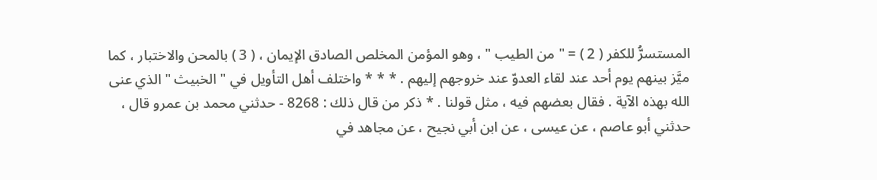المستسرُّ للكفر ( 2 ) = " من الطيب " ، وهو المؤمن المخلص الصادق الإيمان ، ( 3 ) بالمحن والاختبار ، كما ميَّز بينهم يوم أحد عند لقاء العدوّ عند خروجهم إليهم . * * * واختلف أهل التأويل في " الخبيث " الذي عنى الله بهذه الآية . فقال بعضهم فيه ، مثل قولنا . * ذكر من قال ذلك : 8268 - حدثني محمد بن عمرو قال ، حدثني أبو عاصم ، عن عيسى ، عن ابن أبي نجيح ، عن مجاهد في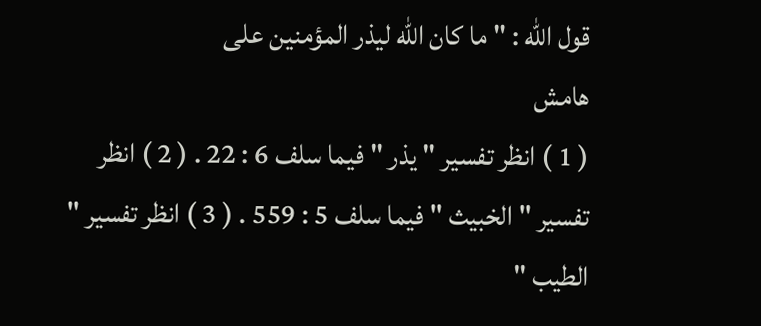قول الله : " ما كان الله ليذر المؤمنين على
هامش
( 1 ) انظر تفسير " يذر " فيما سلف 6 : 22 . ( 2 ) انظر تفسير " الخبيث " فيما سلف 5 : 559 . ( 3 ) انظر تفسير " الطيب "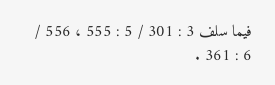فيما سلف 3 : 301 / 5 : 555 ، 556 / 6 : 361 .